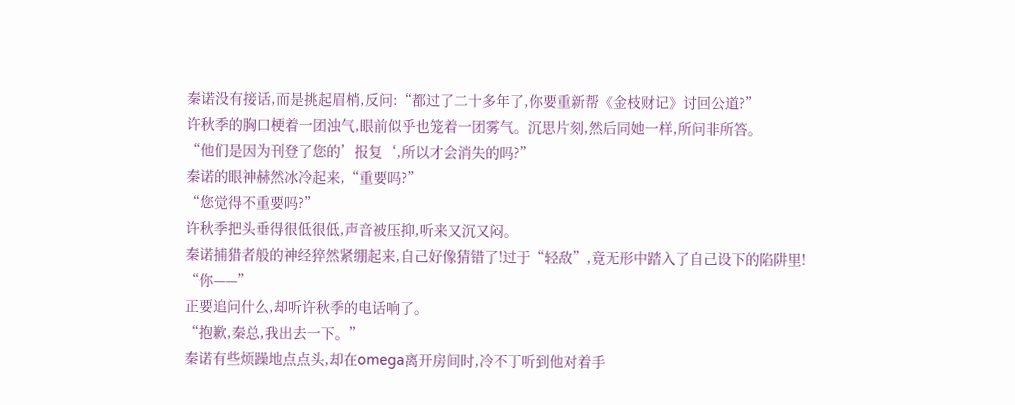秦诺没有接话,而是挑起眉梢,反问:“都过了二十多年了,你要重新帮《金枝财记》讨回公道?”
许秋季的胸口梗着一团浊气,眼前似乎也笼着一团雾气。沉思片刻,然后同她一样,所问非所答。
“他们是因为刊登了您的’报复‘,所以才会消失的吗?”
秦诺的眼神赫然冰冷起来,“重要吗?”
“您觉得不重要吗?”
许秋季把头垂得很低很低,声音被压抑,听来又沉又闷。
秦诺捕猎者般的神经猝然紧绷起来,自己好像猜错了!过于“轻敌”,竟无形中踏入了自己设下的陷阱里!
“你——”
正要追问什么,却听许秋季的电话响了。
“抱歉,秦总,我出去一下。”
秦诺有些烦躁地点点头,却在omega离开房间时,冷不丁听到他对着手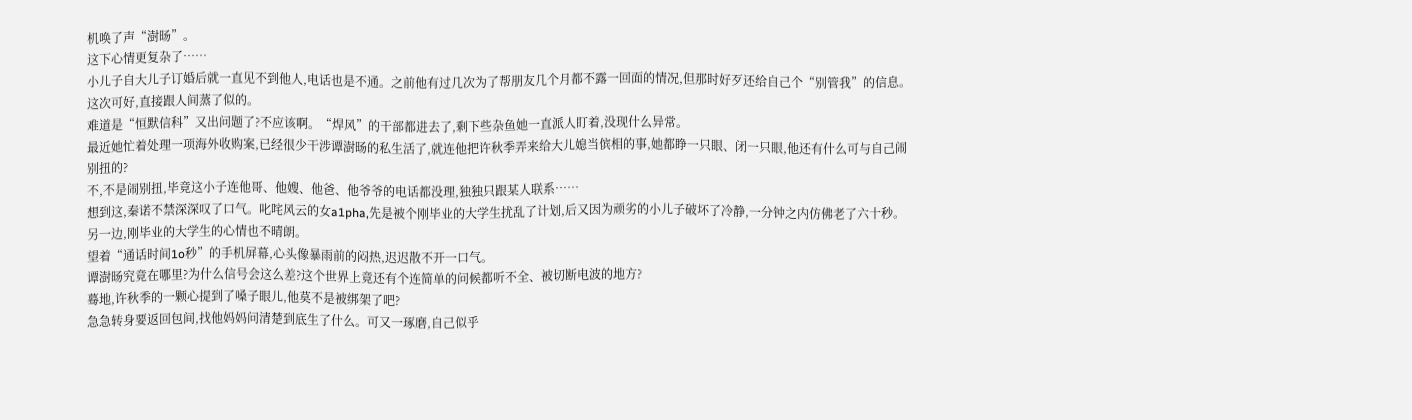机唤了声“澍旸”。
这下心情更复杂了……
小儿子自大儿子订婚后就一直见不到他人,电话也是不通。之前他有过几次为了帮朋友几个月都不露一回面的情况,但那时好歹还给自己个“别管我”的信息。这次可好,直接跟人间蒸了似的。
难道是“恒默信科”又出问题了?不应该啊。“焊风”的干部都进去了,剩下些杂鱼她一直派人盯着,没现什么异常。
最近她忙着处理一项海外收购案,已经很少干涉谭澍旸的私生活了,就连他把许秋季弄来给大儿媳当傧相的事,她都睁一只眼、闭一只眼,他还有什么可与自己闹别扭的?
不,不是闹别扭,毕竟这小子连他哥、他嫂、他爸、他爷爷的电话都没理,独独只跟某人联系……
想到这,秦诺不禁深深叹了口气。叱咤风云的女a1pha,先是被个刚毕业的大学生扰乱了计划,后又因为顽劣的小儿子破坏了冷静,一分钟之内仿佛老了六十秒。
另一边,刚毕业的大学生的心情也不晴朗。
望着“通话时间1o秒”的手机屏幕,心头像暴雨前的闷热,迟迟散不开一口气。
谭澍旸究竟在哪里?为什么信号会这么差?这个世界上竟还有个连简单的问候都听不全、被切断电波的地方?
蓦地,许秋季的一颗心提到了嗓子眼儿,他莫不是被绑架了吧?
急急转身要返回包间,找他妈妈问清楚到底生了什么。可又一琢磨,自己似乎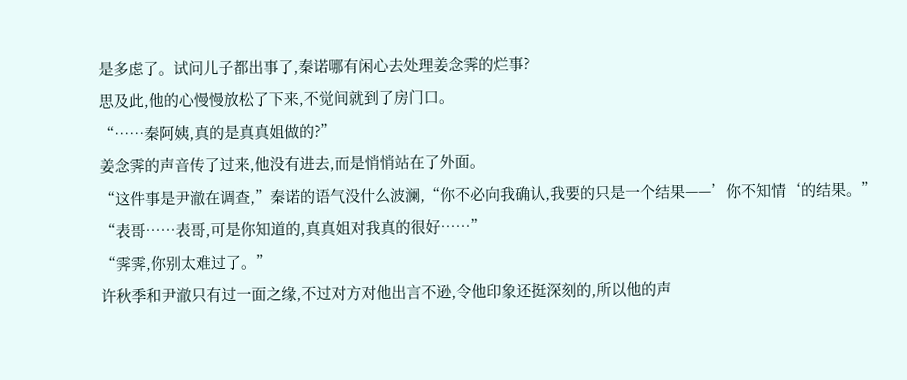是多虑了。试问儿子都出事了,秦诺哪有闲心去处理姜念霁的烂事?
思及此,他的心慢慢放松了下来,不觉间就到了房门口。
“……秦阿姨,真的是真真姐做的?”
姜念霁的声音传了过来,他没有进去,而是悄悄站在了外面。
“这件事是尹澈在调查,”秦诺的语气没什么波澜,“你不必向我确认,我要的只是一个结果——’你不知情‘的结果。”
“表哥……表哥,可是你知道的,真真姐对我真的很好……”
“霁霁,你别太难过了。”
许秋季和尹澈只有过一面之缘,不过对方对他出言不逊,令他印象还挺深刻的,所以他的声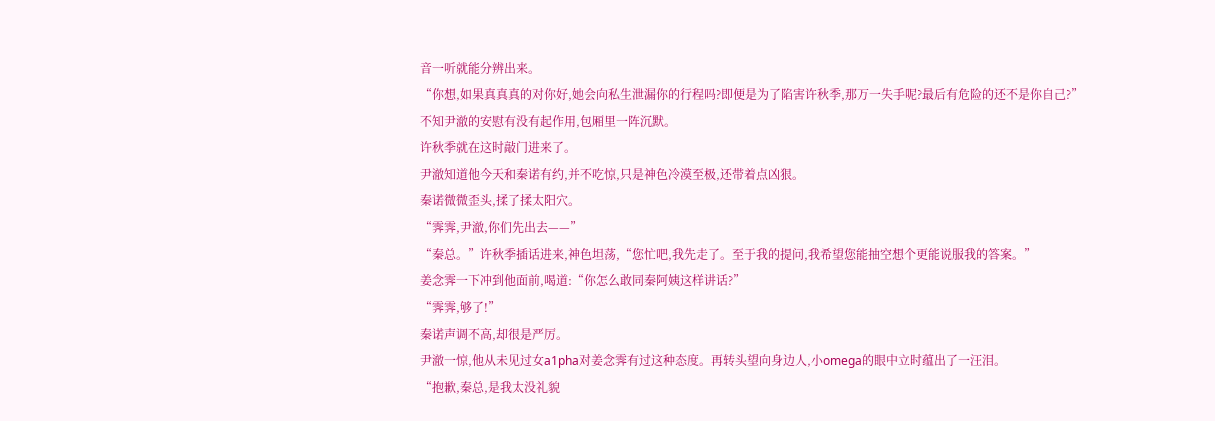音一听就能分辨出来。
“你想,如果真真真的对你好,她会向私生泄漏你的行程吗?即便是为了陷害许秋季,那万一失手呢?最后有危险的还不是你自己?”
不知尹澈的安慰有没有起作用,包厢里一阵沉默。
许秋季就在这时敲门进来了。
尹澈知道他今天和秦诺有约,并不吃惊,只是神色冷漠至极,还带着点凶狠。
秦诺微微歪头,揉了揉太阳穴。
“霁霁,尹澈,你们先出去——”
“秦总。”许秋季插话进来,神色坦荡,“您忙吧,我先走了。至于我的提问,我希望您能抽空想个更能说服我的答案。”
姜念霁一下冲到他面前,喝道:“你怎么敢同秦阿姨这样讲话?”
“霁霁,够了!”
秦诺声调不高,却很是严厉。
尹澈一惊,他从未见过女a1pha对姜念霁有过这种态度。再转头望向身边人,小omega的眼中立时蕴出了一汪泪。
“抱歉,秦总,是我太没礼貌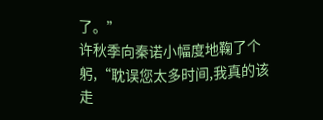了。”
许秋季向秦诺小幅度地鞠了个躬,“耽误您太多时间,我真的该走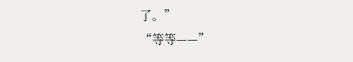了。”
“等等——”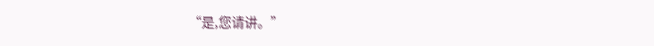“是,您请讲。”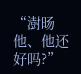“澍旸他、他还好吗?”